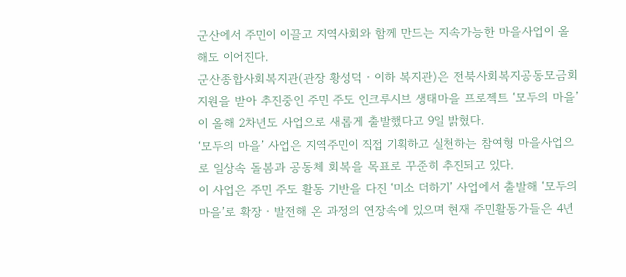군산에서 주민이 이끌고 지역사회와 함께 만드는 지속가능한 마을사업이 올해도 이어진다.
군산종합사회복지관(관장 황성덕‧이하 복지관)은 전북사회복지공동모금회 지원을 받아 추진중인 주민 주도 인크루시브 생태마을 프로젝트 ‘모두의 마을’이 올해 2차년도 사업으로 새롭게 출발했다고 9일 밝혔다.
‘모두의 마을’ 사업은 지역주민이 직접 기획하고 실천하는 참여형 마을사업으로 일상속 돌봄과 공동체 회복을 목표로 꾸준히 추진되고 있다.
이 사업은 주민 주도 활동 기반을 다진 ‘미소 더하기’ 사업에서 출발해 ‘모두의 마을’로 확장‧발전해 온 과정의 연장속에 있으며 현재 주민활동가들은 4년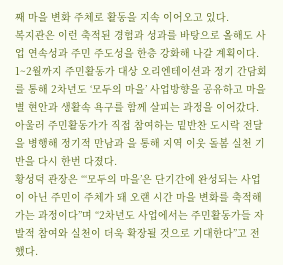째 마을 변화 주체로 활동을 지속 이어오고 있다.
복지관은 이런 축적된 경험과 성과를 바탕으로 올해도 사업 연속성과 주민 주도성을 한층 강화해 나갈 계획이다.
1~2월까지 주민활동가 대상 오리엔테이션과 정기 간담회를 통해 2차년도 ‘모두의 마을’ 사업방향을 공유하고 마을별 현안과 생활속 욕구를 함께 살피는 과정을 이어갔다.
아울러 주민활동가가 직접 참여하는 밑반찬 도시락 전달을 병행해 정기적 만남과 을 통해 지역 이웃 돌봄 실천 기반을 다시 한번 다졌다.
황성덕 관장은 “‘모두의 마을’은 단기간에 완성되는 사업이 아닌 주민이 주체가 돼 오랜 시간 마을 변화를 축적해 가는 과정이다”며 “2차년도 사업에서는 주민활동가들 자발적 참여와 실천이 더욱 확장될 것으로 기대한다”고 전했다.